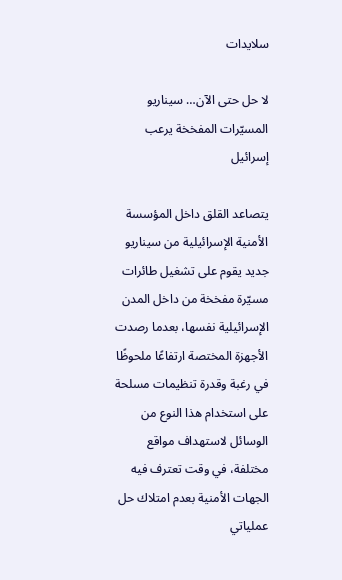سلايدات

لا حل حتى الآن… سيناريو المسيّرات المفخخة يرعب إسرائيل

يتصاعد القلق داخل المؤسسة الأمنية الإسرائيلية من سيناريو جديد يقوم على تشغيل طائرات مسيّرة مفخخة من داخل المدن الإسرائيلية نفسها، بعدما رصدت الأجهزة المختصة ارتفاعًا ملحوظًا في رغبة وقدرة تنظيمات مسلحة على استخدام هذا النوع من الوسائل لاستهداف مواقع مختلفة، في وقت تعترف فيه الجهات الأمنية بعدم امتلاك حل عملياتي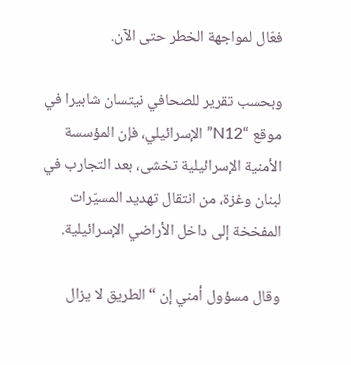فعّال لمواجهة الخطر حتى الآن.

وبحسب تقرير للصحافي نيتسان شابيرا في موقع “N12” الإسرائيلي، فإن المؤسسة الأمنية الإسرائيلية تخشى، بعد التجارب في لبنان وغزة، من انتقال تهديد المسيّرات المفخخة إلى داخل الأراضي الإسرائيلية.

وقال مسؤول أمني إن “الطريق لا يزال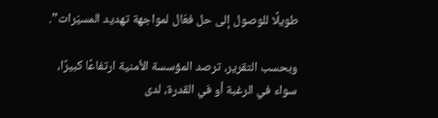طويلًا للوصول إلى حل فعّال لمواجهة تهديد المسيّرات”.

وبحسب التقرير، ترصد المؤسسة الأمنية ارتفاعًا كبيرًا، سواء في الرغبة أو في القدرة، لدى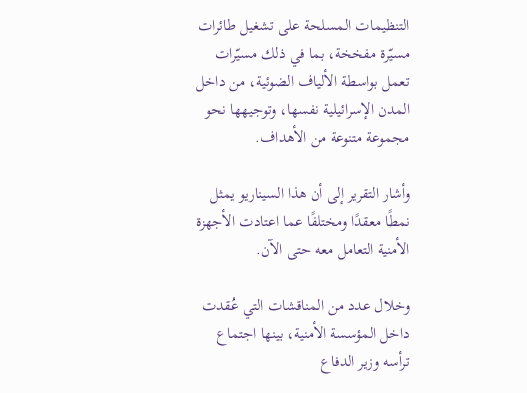التنظيمات المسلحة على تشغيل طائرات مسيّرة مفخخة، بما في ذلك مسيّرات تعمل بواسطة الألياف الضوئية، من داخل المدن الإسرائيلية نفسها، وتوجيهها نحو مجموعة متنوعة من الأهداف.

وأشار التقرير إلى أن هذا السيناريو يمثل نمطًا معقدًا ومختلفًا عما اعتادت الأجهزة الأمنية التعامل معه حتى الآن.

وخلال عدد من المناقشات التي عُقدت داخل المؤسسة الأمنية، بينها اجتماع ترأسه وزير الدفاع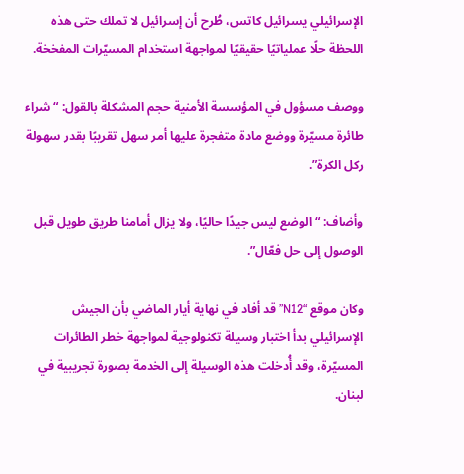الإسرائيلي يسرائيل كاتس، طُرح أن إسرائيل لا تملك حتى هذه اللحظة حلًا عملياتيًا حقيقيًا لمواجهة استخدام المسيّرات المفخخة.

ووصف مسؤول في المؤسسة الأمنية حجم المشكلة بالقول: “شراء طائرة مسيّرة ووضع مادة متفجرة عليها أمر سهل تقريبًا بقدر سهولة ركل الكرة”.

وأضاف: “الوضع ليس جيدًا حاليًا، ولا يزال أمامنا طريق طويل قبل الوصول إلى حل فعّال”.

وكان موقع “N12” قد أفاد في نهاية أيار الماضي بأن الجيش الإسرائيلي بدأ اختبار وسيلة تكنولوجية لمواجهة خطر الطائرات المسيّرة، وقد أُدخلت هذه الوسيلة إلى الخدمة بصورة تجريبية في لبنان.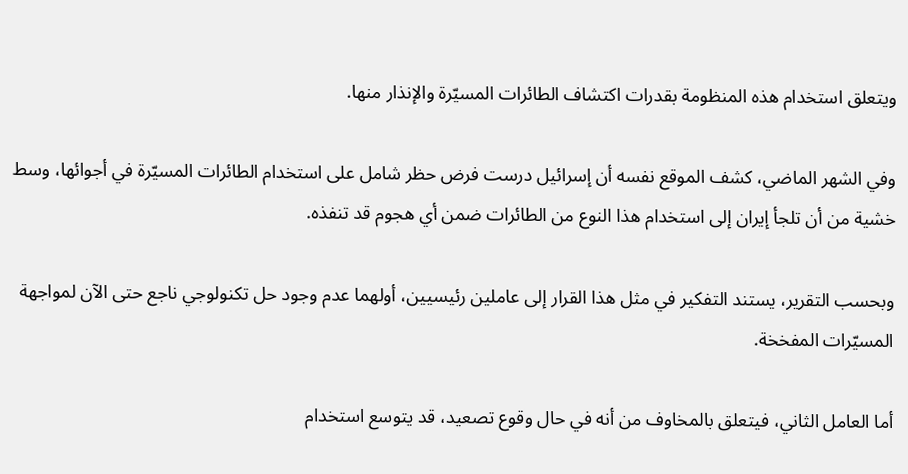ويتعلق استخدام هذه المنظومة بقدرات اكتشاف الطائرات المسيّرة والإنذار منها.

وفي الشهر الماضي، كشف الموقع نفسه أن إسرائيل درست فرض حظر شامل على استخدام الطائرات المسيّرة في أجوائها، وسط خشية من أن تلجأ إيران إلى استخدام هذا النوع من الطائرات ضمن أي هجوم قد تنفذه.

وبحسب التقرير، يستند التفكير في مثل هذا القرار إلى عاملين رئيسيين، أولهما عدم وجود حل تكنولوجي ناجع حتى الآن لمواجهة المسيّرات المفخخة.

أما العامل الثاني، فيتعلق بالمخاوف من أنه في حال وقوع تصعيد، قد يتوسع استخدام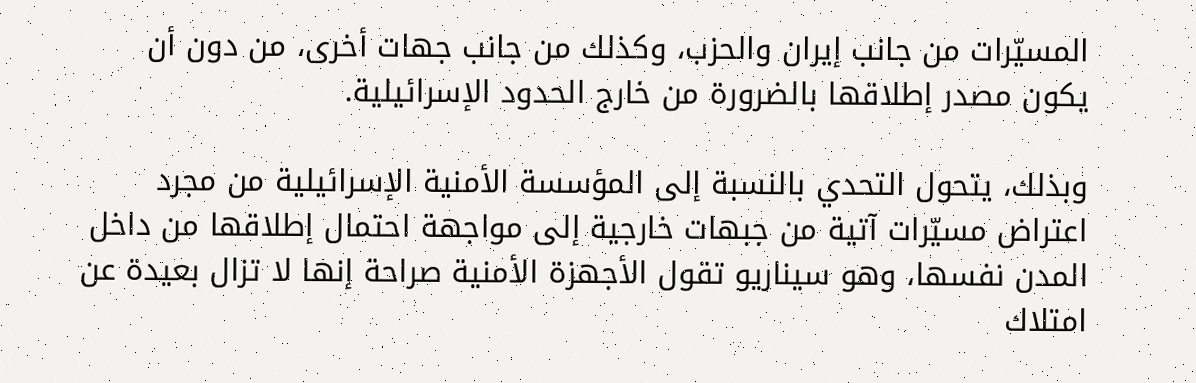المسيّرات من جانب إيران والحزب، وكذلك من جانب جهات أخرى، من دون أن يكون مصدر إطلاقها بالضرورة من خارج الحدود الإسرائيلية.

وبذلك، يتحول التحدي بالنسبة إلى المؤسسة الأمنية الإسرائيلية من مجرد اعتراض مسيّرات آتية من جبهات خارجية إلى مواجهة احتمال إطلاقها من داخل المدن نفسها، وهو سيناريو تقول الأجهزة الأمنية صراحة إنها لا تزال بعيدة عن امتلاك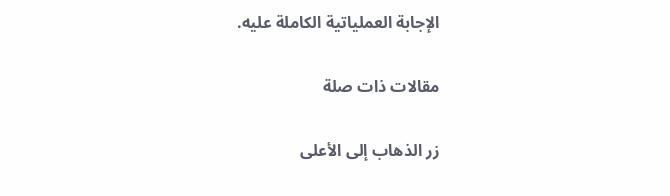الإجابة العملياتية الكاملة عليه.

مقالات ذات صلة

زر الذهاب إلى الأعلى